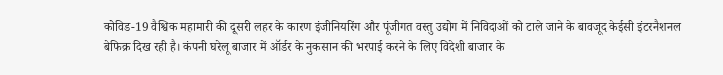कोविड-19 वैश्विक महामारी की दूसरी लहर के कारण इंजीनियरिंग और पूंजीगत वस्तु उद्योग में निविदाओं को टाले जाने के बावजूद केईसी इंटरनैशनल बेफिक्र दिख रही है। कंपनी घरेलू बाजार में ऑर्डर के नुकसान की भरपाई करने के लिए विदेशी बाजार के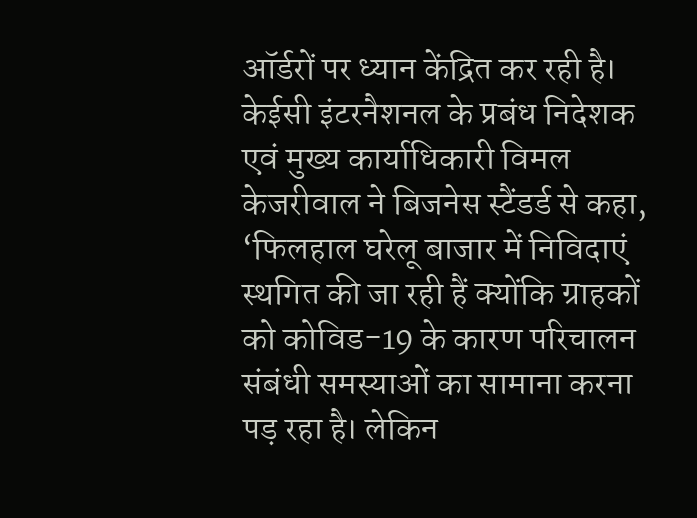ऑर्डरों पर ध्यान केंद्रित कर रही है।
केईसी इंटरनैशनल के प्रबंध निदेशक एवं मुख्य कार्याधिकारी विमल केजरीवाल ने बिजनेस स्टैंडर्ड से कहा, ‘फिलहाल घरेलू बाजार में निविदाएं स्थगित की जा रही हैं क्योंकि ग्राहकों को कोविड-19 के कारण परिचालन संबंधी समस्याओं का सामाना करना पड़ रहा है। लेकिन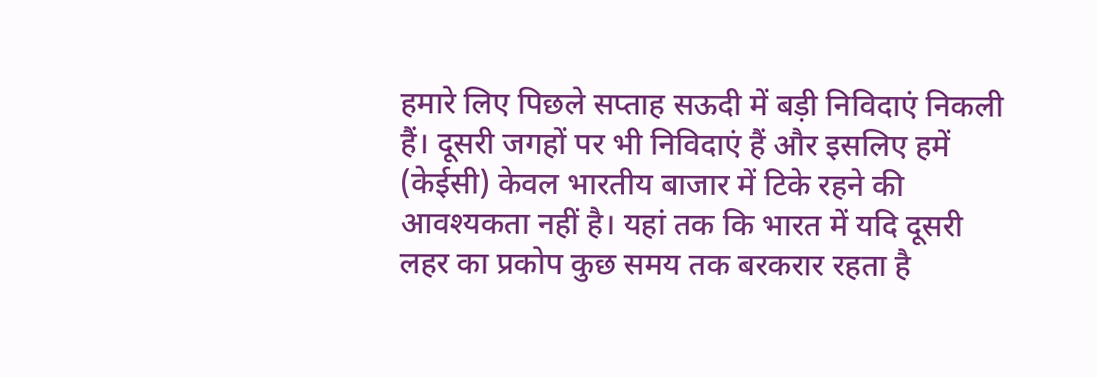हमारे लिए पिछले सप्ताह सऊदी में बड़ी निविदाएं निकली हैं। दूसरी जगहों पर भी निविदाएं हैं और इसलिए हमें (केईसी) केवल भारतीय बाजार में टिके रहने की आवश्यकता नहीं है। यहां तक कि भारत में यदि दूसरी लहर का प्रकोप कुछ समय तक बरकरार रहता है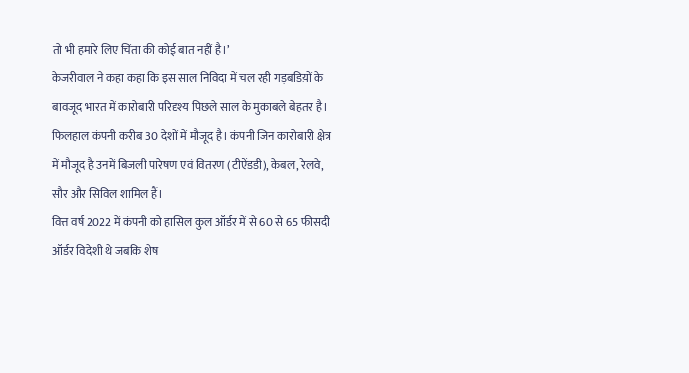तो भी हमारे लिए चिंता की कोई बात नहीं है।’
केजरीवाल ने कहा कहा कि इस साल निविदा में चल रही गड़बडिय़ों के बावजूद भारत में कारोबारी परिदृश्य पिछले साल के मुकाबले बेहतर है। फिलहाल कंपनी करीब 30 देशों में मौजूद है। कंपनी जिन कारोबारी क्षेत्र में मौजूद है उनमें बिजली पारेषण एवं वितरण (टीऐंडडी), केबल, रेलवे, सौर और सिविल शामिल हैं।
वित्त वर्ष 2022 में कंपनी को हासिल कुल ऑर्डर में से 60 से 65 फीसदी ऑर्डर विदेशी थे जबकि शेष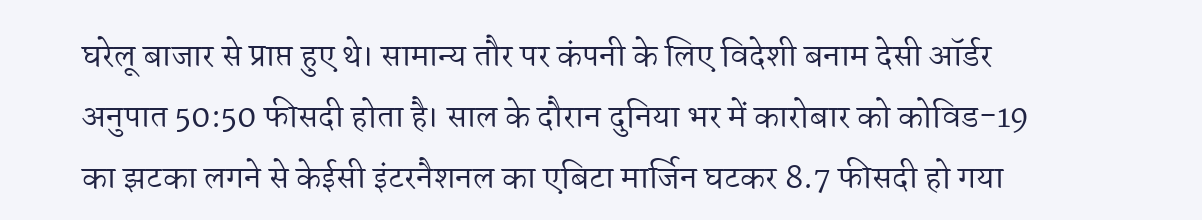घरेलू बाजार से प्राप्त हुए थे। सामान्य तौर पर कंपनी के लिए विदेशी बनाम देसी ऑर्डर अनुपात 50:50 फीसदी होता है। साल के दौरान दुनिया भर में कारोबार को कोविड-19 का झटका लगने से केईसी इंटरनैशनल का एबिटा मार्जिन घटकर 8.7 फीसदी हो गया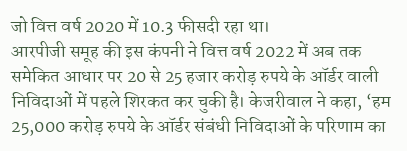जो वित्त वर्ष 2020 में 10.3 फीसदी रहा था।
आरपीजी समूह की इस कंपनी ने वित्त वर्ष 2022 में अब तक समेकित आधार पर 20 से 25 हजार करोड़ रुपये के ऑर्डर वाली निविदाओं में पहले शिरकत कर चुकी है। केजरीवाल ने कहा, ‘हम 25,000 करोड़ रुपये के ऑर्डर संबंधी निविदाओं के परिणाम का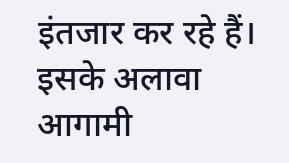इंतजार कर रहे हैं। इसके अलावा आगामी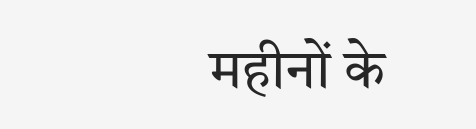महीनों के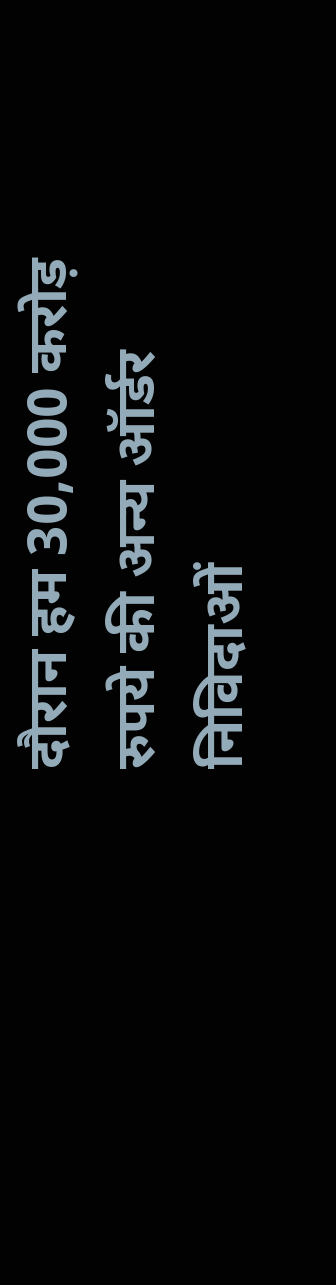दौरान हम 30,000 करोड़ रुपये की अन्य ऑर्डर निविदाओं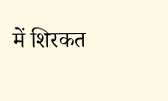में शिरकत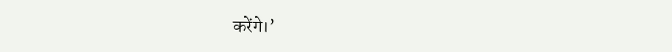करेंगे।’